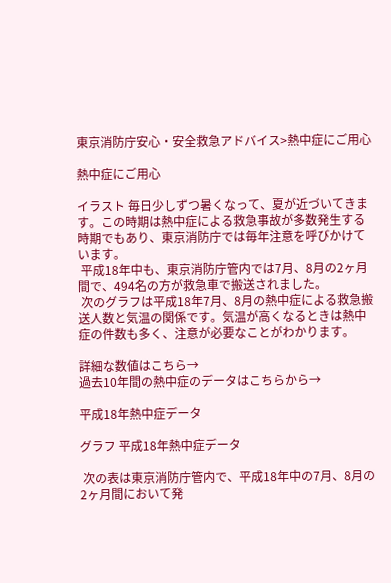東京消防庁安心・安全救急アドバイス>熱中症にご用心

熱中症にご用心

イラスト 毎日少しずつ暑くなって、夏が近づいてきます。この時期は熱中症による救急事故が多数発生する時期でもあり、東京消防庁では毎年注意を呼びかけています。
 平成18年中も、東京消防庁管内では7月、8月の2ヶ月間で、494名の方が救急車で搬送されました。
 次のグラフは平成18年7月、8月の熱中症による救急搬送人数と気温の関係です。気温が高くなるときは熱中症の件数も多く、注意が必要なことがわかります。

詳細な数値はこちら→
過去10年間の熱中症のデータはこちらから→

平成18年熱中症データ

グラフ 平成18年熱中症データ

 次の表は東京消防庁管内で、平成18年中の7月、8月の2ヶ月間において発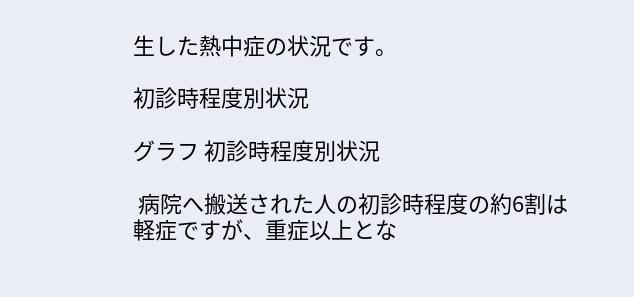生した熱中症の状況です。

初診時程度別状況

グラフ 初診時程度別状況

 病院へ搬送された人の初診時程度の約6割は軽症ですが、重症以上とな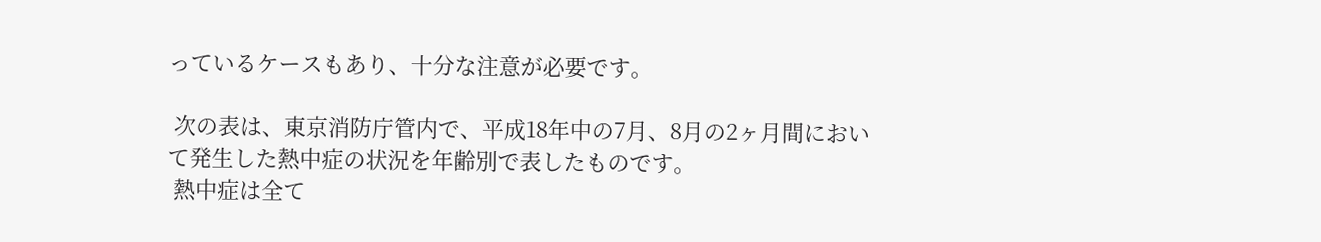っているケースもあり、十分な注意が必要です。

 次の表は、東京消防庁管内で、平成18年中の7月、8月の2ヶ月間において発生した熱中症の状況を年齢別で表したものです。
 熱中症は全て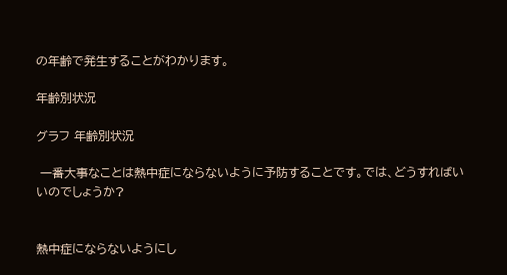の年齢で発生することがわかります。

年齢別状況

グラフ 年齢別状況

 一番大事なことは熱中症にならないように予防することです。では、どうすればいいのでしょうか?


熱中症にならないようにし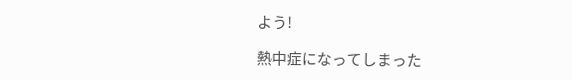よう!

熱中症になってしまった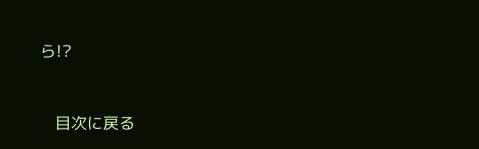ら!?



   目次に戻る